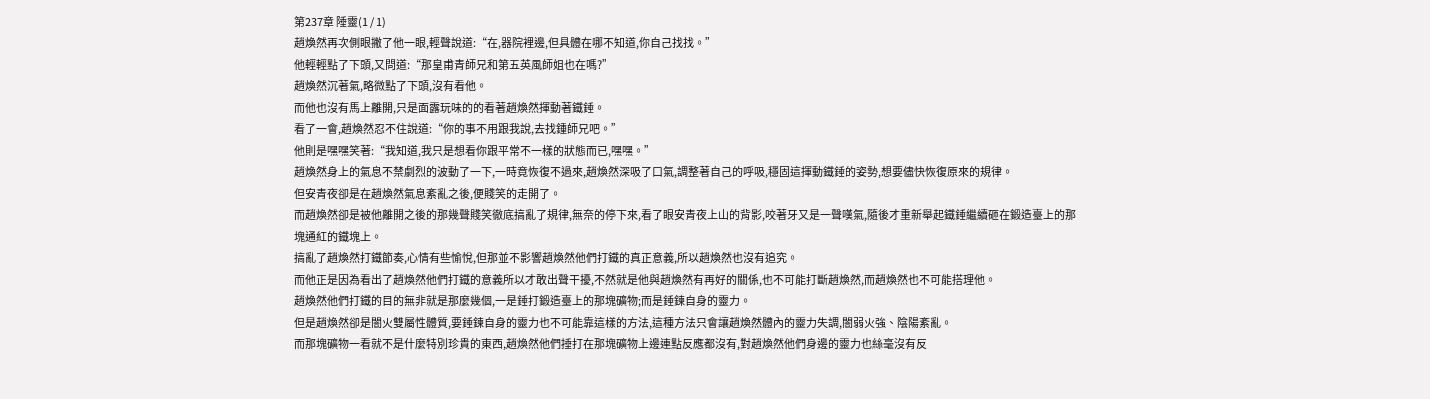第237章 陲靈(1 / 1)
趙煥然再次側眼撇了他一眼,輕聲說道:“在,器院裡邊,但具體在哪不知道,你自己找找。”
他輕輕點了下頭,又問道:“那皇甫青師兄和第五英風師姐也在嗎?”
趙煥然沉著氣,略微點了下頭,沒有看他。
而他也沒有馬上離開,只是面露玩味的的看著趙煥然揮動著鐵錘。
看了一會,趙煥然忍不住說道:“你的事不用跟我說,去找鍾師兄吧。”
他則是嘿嘿笑著:“我知道,我只是想看你跟平常不一樣的狀態而已,嘿嘿。”
趙煥然身上的氣息不禁劇烈的波動了一下,一時竟恢復不過來,趙煥然深吸了口氣,調整著自己的呼吸,穩固這揮動鐵錘的姿勢,想要儘快恢復原來的規律。
但安青夜卻是在趙煥然氣息紊亂之後,便賤笑的走開了。
而趙煥然卻是被他離開之後的那幾聲賤笑徹底搞亂了規律,無奈的停下來,看了眼安青夜上山的背影,咬著牙又是一聲嘆氣,隨後才重新舉起鐵錘繼續砸在鍛造臺上的那塊通紅的鐵塊上。
搞亂了趙煥然打鐵節奏,心情有些愉悅,但那並不影響趙煥然他們打鐵的真正意義,所以趙煥然也沒有追究。
而他正是因為看出了趙煥然他們打鐵的意義所以才敢出聲干擾,不然就是他與趙煥然有再好的關係,也不可能打斷趙煥然,而趙煥然也不可能搭理他。
趙煥然他們打鐵的目的無非就是那麼幾個,一是錘打鍛造臺上的那塊礦物;而是錘鍊自身的靈力。
但是趙煥然卻是闇火雙屬性體質,要錘鍊自身的靈力也不可能靠這樣的方法,這種方法只會讓趙煥然體內的靈力失調,闇弱火強、陰陽紊亂。
而那塊礦物一看就不是什麼特別珍貴的東西,趙煥然他們捶打在那塊礦物上邊連點反應都沒有,對趙煥然他們身邊的靈力也絲毫沒有反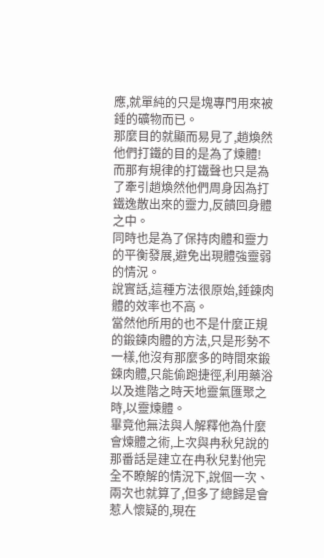應,就單純的只是塊專門用來被錘的礦物而已。
那麼目的就顯而易見了,趙煥然他們打鐵的目的是為了煉體!
而那有規律的打鐵聲也只是為了牽引趙煥然他們周身因為打鐵逸散出來的靈力,反饋回身體之中。
同時也是為了保持肉體和靈力的平衡發展,避免出現體強靈弱的情況。
說實話,這種方法很原始,錘鍊肉體的效率也不高。
當然他所用的也不是什麼正規的鍛鍊肉體的方法,只是形勢不一樣,他沒有那麼多的時間來鍛鍊肉體,只能偷跑捷徑,利用藥浴以及進階之時天地靈氣匯聚之時,以靈煉體。
畢竟他無法與人解釋他為什麼會煉體之術,上次與冉秋兒說的那番話是建立在冉秋兒對他完全不瞭解的情況下,說個一次、兩次也就算了,但多了總歸是會惹人懷疑的,現在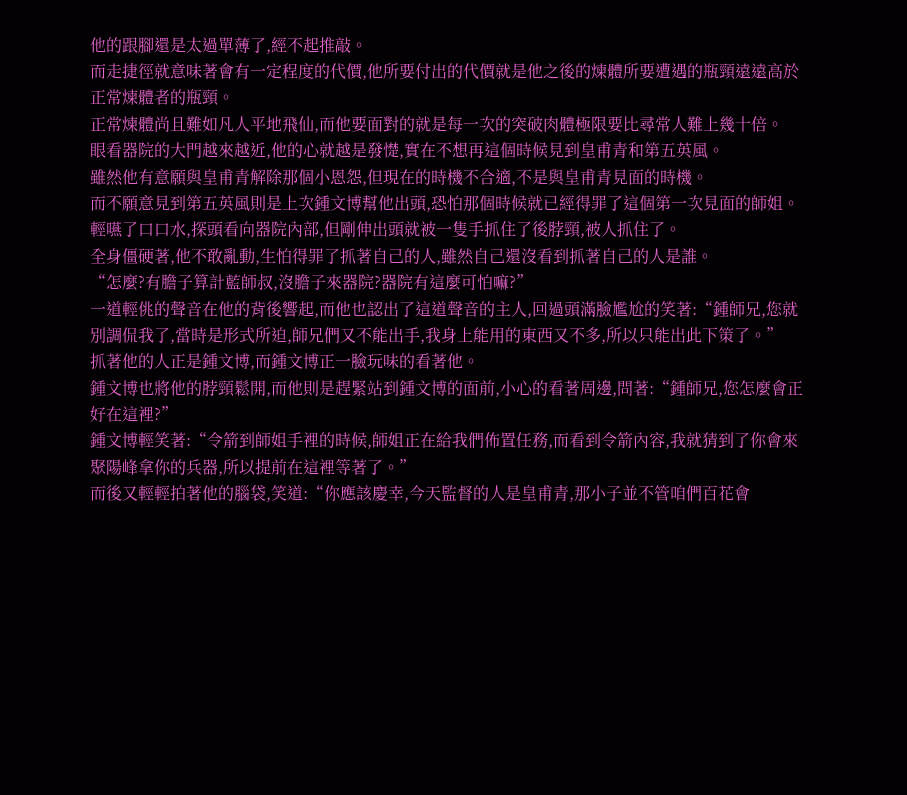他的跟腳還是太過單薄了,經不起推敲。
而走捷徑就意味著會有一定程度的代價,他所要付出的代價就是他之後的煉體所要遭遇的瓶頸遠遠高於正常煉體者的瓶頸。
正常煉體尚且難如凡人平地飛仙,而他要面對的就是每一次的突破肉體極限要比尋常人難上幾十倍。
眼看器院的大門越來越近,他的心就越是發憷,實在不想再這個時候見到皇甫青和第五英風。
雖然他有意願與皇甫青解除那個小恩怨,但現在的時機不合適,不是與皇甫青見面的時機。
而不願意見到第五英風則是上次鍾文博幫他出頭,恐怕那個時候就已經得罪了這個第一次見面的師姐。
輕嚥了口口水,探頭看向器院內部,但剛伸出頭就被一隻手抓住了後脖頸,被人抓住了。
全身僵硬著,他不敢亂動,生怕得罪了抓著自己的人,雖然自己還沒看到抓著自己的人是誰。
“怎麼?有膽子算計藍師叔,沒膽子來器院?器院有這麼可怕嘛?”
一道輕佻的聲音在他的背後響起,而他也認出了這道聲音的主人,回過頭滿臉尷尬的笑著:“鍾師兄,您就別調侃我了,當時是形式所迫,師兄們又不能出手,我身上能用的東西又不多,所以只能出此下策了。”
抓著他的人正是鍾文博,而鍾文博正一臉玩味的看著他。
鍾文博也將他的脖頸鬆開,而他則是趕緊站到鍾文博的面前,小心的看著周邊,問著:“鍾師兄,您怎麼會正好在這裡?”
鍾文博輕笑著:“令箭到師姐手裡的時候,師姐正在給我們佈置任務,而看到令箭內容,我就猜到了你會來聚陽峰拿你的兵器,所以提前在這裡等著了。”
而後又輕輕拍著他的腦袋,笑道:“你應該慶幸,今天監督的人是皇甫青,那小子並不管咱們百花會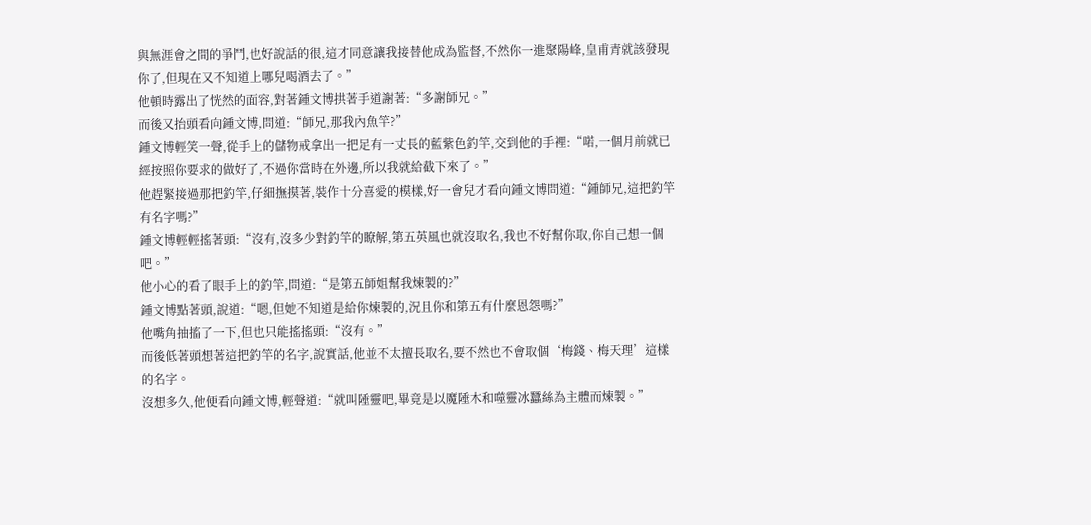與無涯會之間的爭鬥,也好說話的很,這才同意讓我接替他成為監督,不然你一進聚陽峰,皇甫青就該發現你了,但現在又不知道上哪兒喝酒去了。”
他頓時露出了恍然的面容,對著鍾文博拱著手道謝著:“多謝師兄。”
而後又抬頭看向鍾文博,問道:“師兄,那我內魚竿?”
鍾文博輕笑一聲,從手上的儲物戒拿出一把足有一丈長的藍紫色釣竿,交到他的手裡:“喏,一個月前就已經按照你要求的做好了,不過你當時在外邊,所以我就給截下來了。”
他趕緊接過那把釣竿,仔細撫摸著,裝作十分喜愛的模樣,好一會兒才看向鍾文博問道:“鍾師兄,這把釣竿有名字嗎?”
鍾文博輕輕搖著頭:“沒有,沒多少對釣竿的瞭解,第五英風也就沒取名,我也不好幫你取,你自己想一個吧。”
他小心的看了眼手上的釣竿,問道:“是第五師姐幫我煉製的?”
鍾文博點著頭,說道:“嗯,但她不知道是給你煉製的,況且你和第五有什麼恩怨嗎?”
他嘴角抽搐了一下,但也只能搖搖頭:“沒有。”
而後低著頭想著這把釣竿的名字,說實話,他並不太擅長取名,要不然也不會取個‘梅錢、梅天理’這樣的名字。
沒想多久,他便看向鍾文博,輕聲道:“就叫陲靈吧,畢竟是以魔陲木和噬靈冰蠶絲為主體而煉製。”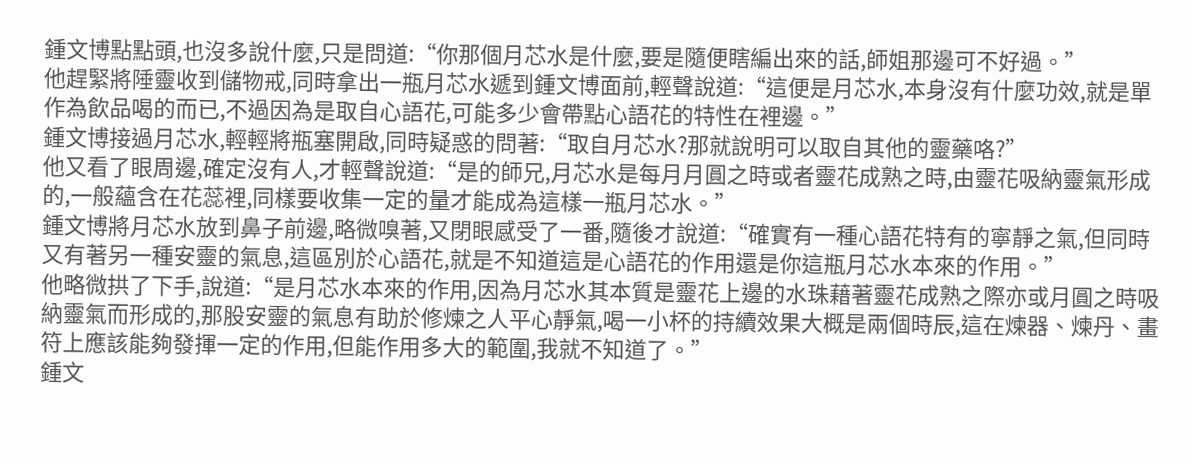鍾文博點點頭,也沒多說什麼,只是問道:“你那個月芯水是什麼,要是隨便瞎編出來的話,師姐那邊可不好過。”
他趕緊將陲靈收到儲物戒,同時拿出一瓶月芯水遞到鍾文博面前,輕聲說道:“這便是月芯水,本身沒有什麼功效,就是單作為飲品喝的而已,不過因為是取自心語花,可能多少會帶點心語花的特性在裡邊。”
鍾文博接過月芯水,輕輕將瓶塞開啟,同時疑惑的問著:“取自月芯水?那就說明可以取自其他的靈藥咯?”
他又看了眼周邊,確定沒有人,才輕聲說道:“是的師兄,月芯水是每月月圓之時或者靈花成熟之時,由靈花吸納靈氣形成的,一般蘊含在花蕊裡,同樣要收集一定的量才能成為這樣一瓶月芯水。”
鍾文博將月芯水放到鼻子前邊,略微嗅著,又閉眼感受了一番,隨後才說道:“確實有一種心語花特有的寧靜之氣,但同時又有著另一種安靈的氣息,這區別於心語花,就是不知道這是心語花的作用還是你這瓶月芯水本來的作用。”
他略微拱了下手,說道:“是月芯水本來的作用,因為月芯水其本質是靈花上邊的水珠藉著靈花成熟之際亦或月圓之時吸納靈氣而形成的,那股安靈的氣息有助於修煉之人平心靜氣,喝一小杯的持續效果大概是兩個時辰,這在煉器、煉丹、畫符上應該能夠發揮一定的作用,但能作用多大的範圍,我就不知道了。”
鍾文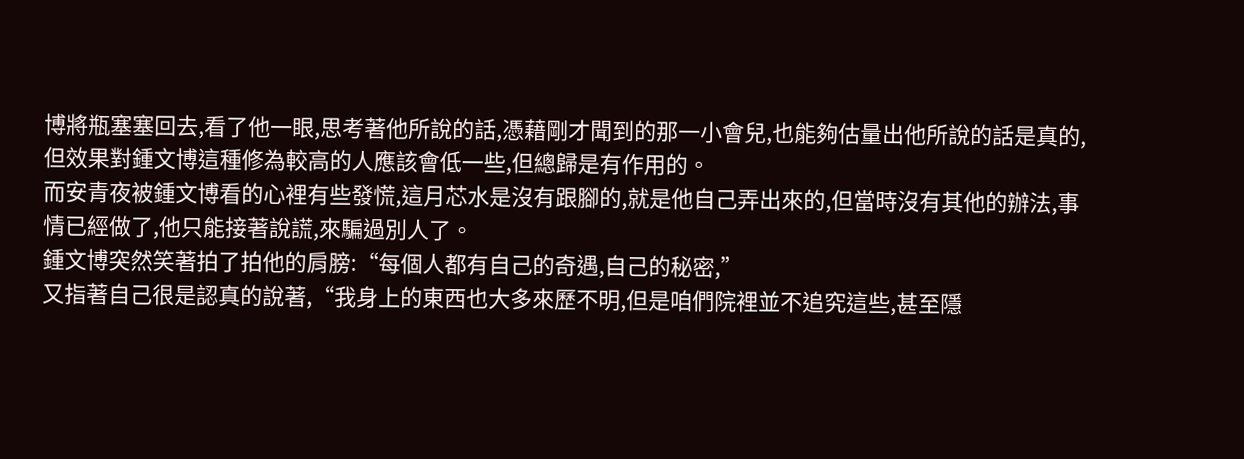博將瓶塞塞回去,看了他一眼,思考著他所說的話,憑藉剛才聞到的那一小會兒,也能夠估量出他所說的話是真的,但效果對鍾文博這種修為較高的人應該會低一些,但總歸是有作用的。
而安青夜被鍾文博看的心裡有些發慌,這月芯水是沒有跟腳的,就是他自己弄出來的,但當時沒有其他的辦法,事情已經做了,他只能接著說謊,來騙過別人了。
鍾文博突然笑著拍了拍他的肩膀:“每個人都有自己的奇遇,自己的秘密,”
又指著自己很是認真的說著,“我身上的東西也大多來歷不明,但是咱們院裡並不追究這些,甚至隱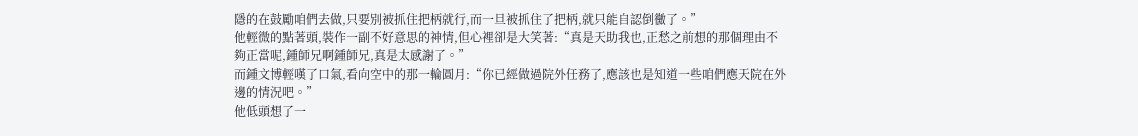隱的在鼓勵咱們去做,只要別被抓住把柄就行,而一旦被抓住了把柄,就只能自認倒黴了。”
他輕微的點著頭,裝作一副不好意思的神情,但心裡卻是大笑著:“真是天助我也,正愁之前想的那個理由不夠正當呢,鍾師兄啊鍾師兄,真是太感謝了。”
而鍾文博輕嘆了口氣,看向空中的那一輪圓月:“你已經做過院外任務了,應該也是知道一些咱們應天院在外邊的情況吧。”
他低頭想了一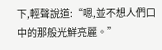下,輕聲說道:“嗯,並不想人們口中的那般光鮮亮麗。”